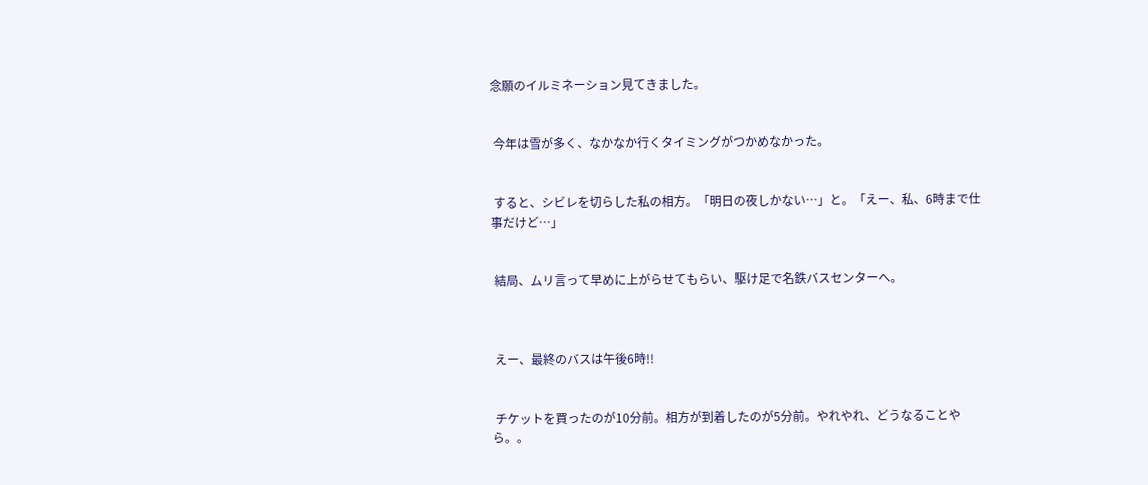念願のイルミネーション見てきました。


 今年は雪が多く、なかなか行くタイミングがつかめなかった。


 すると、シビレを切らした私の相方。「明日の夜しかない…」と。「えー、私、6時まで仕事だけど…」


 結局、ムリ言って早めに上がらせてもらい、駆け足で名鉄バスセンターへ。



 えー、最終のバスは午後6時!!


 チケットを買ったのが10分前。相方が到着したのが5分前。やれやれ、どうなることやら。。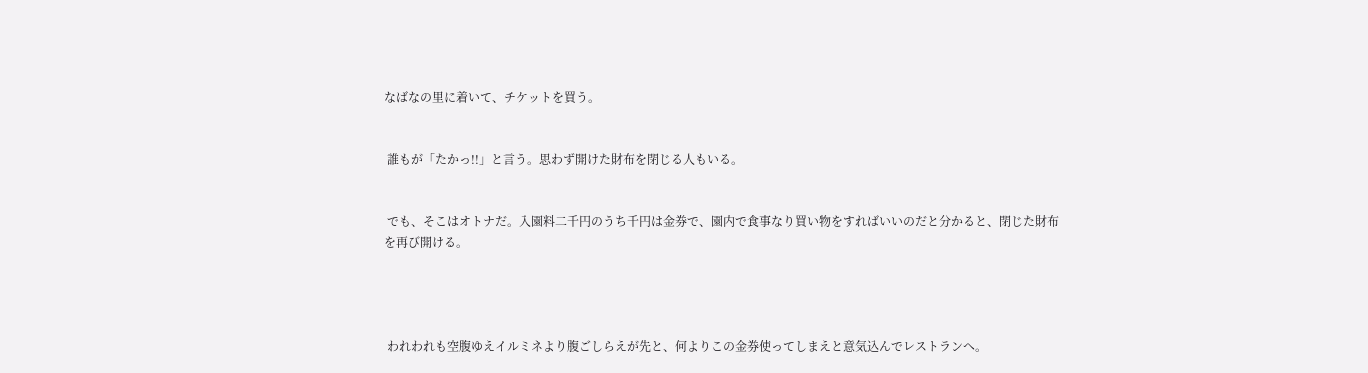なばなの里に着いて、チケットを買う。


 誰もが「たかっ!!」と言う。思わず開けた財布を閉じる人もいる。


 でも、そこはオトナだ。入園料二千円のうち千円は金券で、園内で食事なり買い物をすればいいのだと分かると、閉じた財布を再び開ける。




 われわれも空腹ゆえイルミネより腹ごしらえが先と、何よりこの金券使ってしまえと意気込んでレストランへ。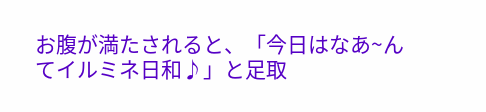お腹が満たされると、「今日はなあ~んてイルミネ日和♪」と足取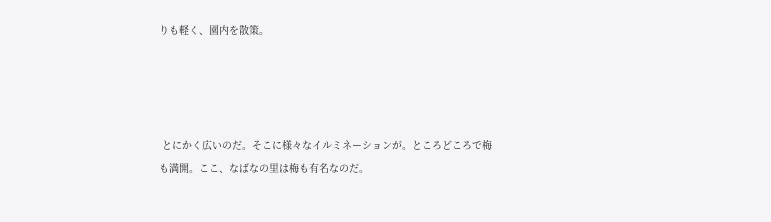りも軽く、園内を散策。




 とにかく広いのだ。そこに様々なイルミネーションが。ところどころで梅も満開。ここ、なばなの里は梅も有名なのだ。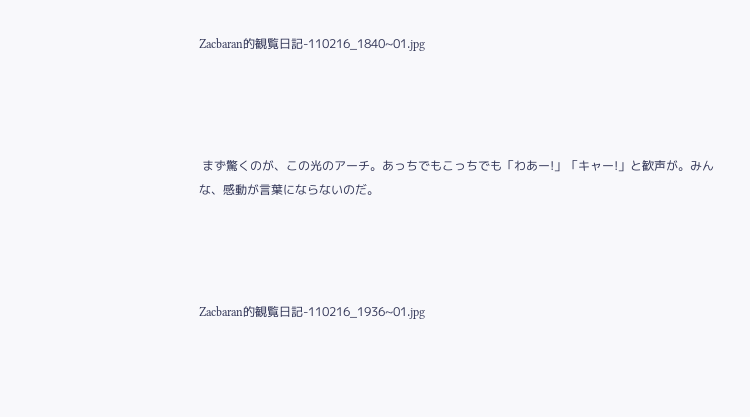Zacbaran的観覧日記-110216_1840~01.jpg




 まず驚くのが、この光のアーチ。あっちでもこっちでも「わあー!」「キャー!」と歓声が。みんな、感動が言葉にならないのだ。




Zacbaran的観覧日記-110216_1936~01.jpg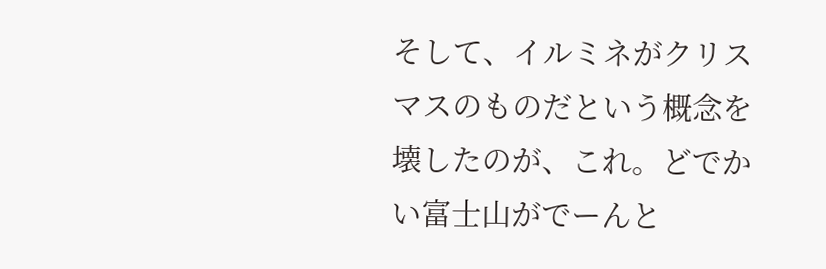そして、イルミネがクリスマスのものだという概念を壊したのが、これ。どでかい富士山がでーんと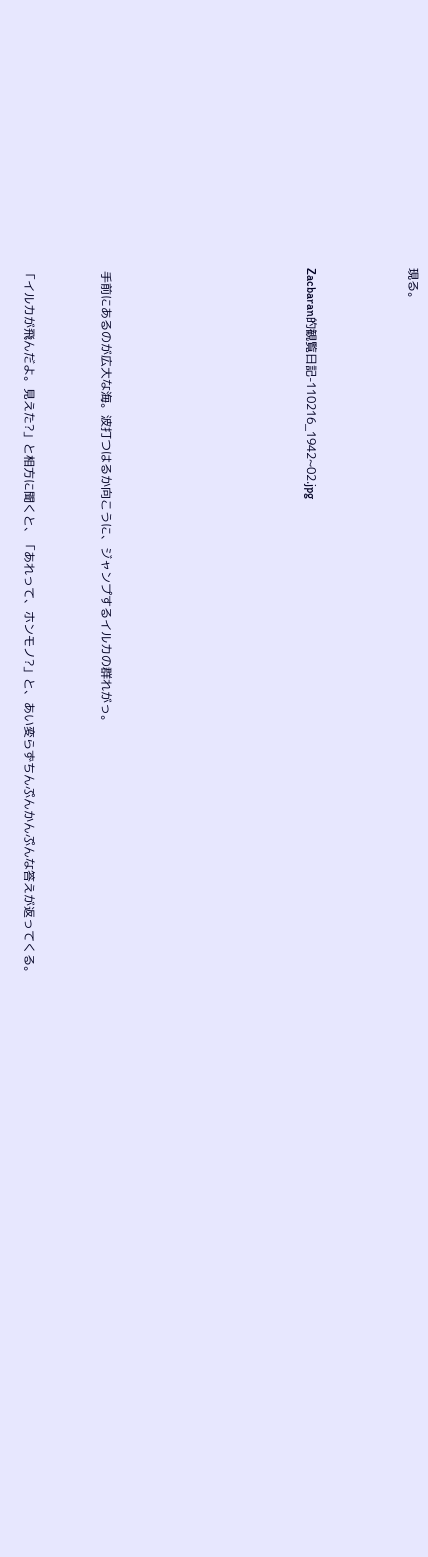現る。



Zacbaran的観覧日記-110216_1942~02.jpg







 手前にあるのが広大な海。波打つはるか向こうに、ジャンプするイルカの群れがっ。


「イルカが飛んだよ。見えた?」と相方に聞くと、「あれって、ホンモノ?」と、あい変らずちんぷんかんぷんな答えが返ってくる。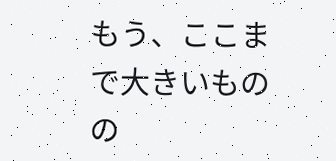もう、ここまで大きいものの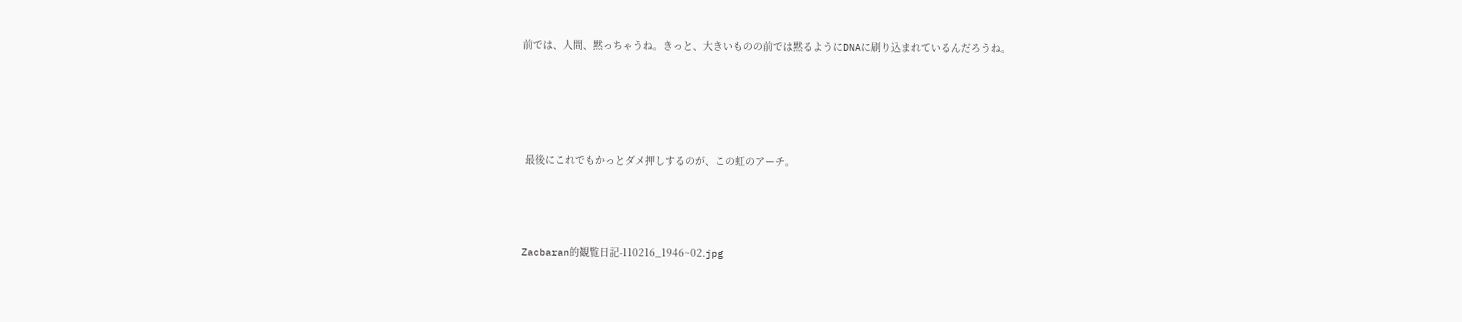前では、人間、黙っちゃうね。きっと、大きいものの前では黙るようにDNAに刷り込まれているんだろうね。




 最後にこれでもかっとダメ押しするのが、この虹のアーチ。



Zacbaran的観覧日記-110216_1946~02.jpg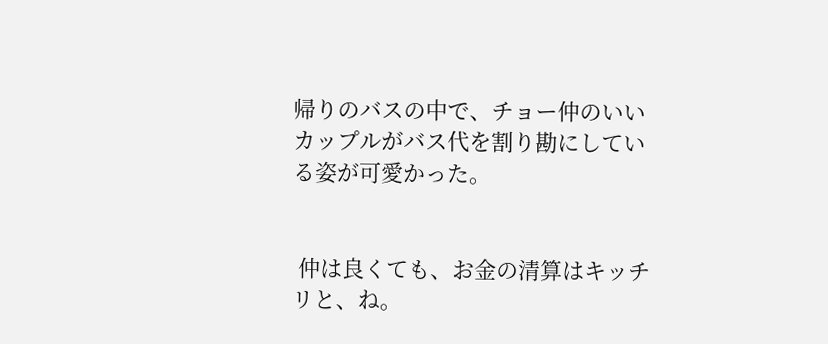帰りのバスの中で、チョー仲のいいカップルがバス代を割り勘にしている姿が可愛かった。


 仲は良くても、お金の清算はキッチリと、ね。